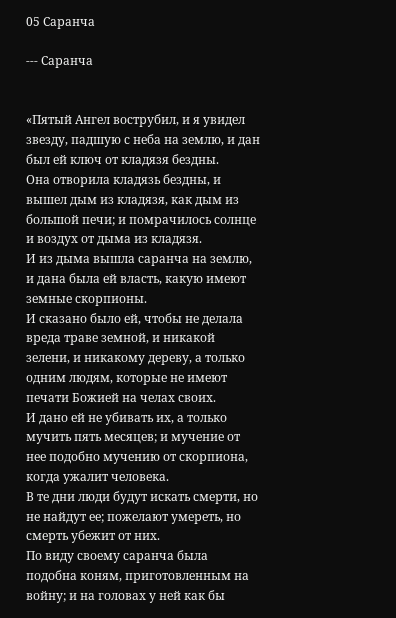05 Саранча

--- Саранча


«Пятый Ангел вострубил, и я увидел звезду, падшую с неба на землю, и дан был ей ключ от кладязя бездны.
Она отворила кладязь бездны, и вышел дым из кладязя, как дым из большой печи; и помрачилось солнце и воздух от дыма из кладязя.
И из дыма вышла саранча на землю, и дана была ей власть, какую имеют земные скорпионы.
И сказано было ей, чтобы не делала вреда траве земной, и никакой зелени, и никакому дереву, а только одним людям, которые не имеют печати Божией на челах своих.
И дано ей не убивать их, а только мучить пять месяцев; и мучение от нее подобно мучению от скорпиона, когда ужалит человека.
В те дни люди будут искать смерти, но не найдут ее; пожелают умереть, но смерть убежит от них.
По виду своему саранча была подобна коням, приготовленным на войну; и на головах у ней как бы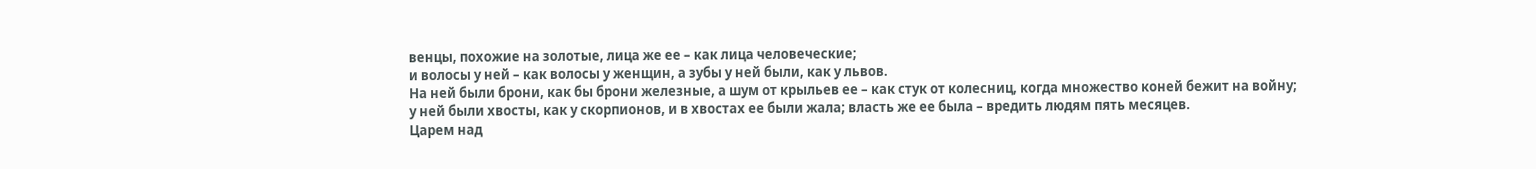венцы, похожие на золотые, лица же ее – как лица человеческие;
и волосы у ней – как волосы у женщин, а зубы у ней были, как у львов.
На ней были брони, как бы брони железные, а шум от крыльев ее – как стук от колесниц, когда множество коней бежит на войну;
у ней были хвосты, как у скорпионов, и в хвостах ее были жала; власть же ее была – вредить людям пять месяцев.
Царем над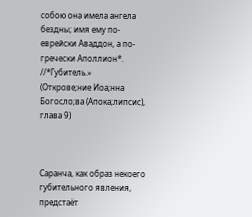собою она имела ангела бездны; имя ему по-еврейски Аваддон, а по-гречески Аполлион*. //*Губитель.»
(Открове;ние Иоа;нна Богосло;ва (Апока;липсис), глава 9)



Саранча, как образ некоего губительного явления, предстаёт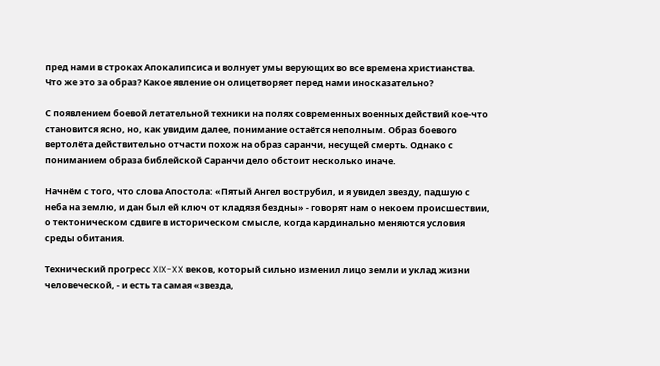пред нами в строках Апокалипсиса и волнует умы верующих во все времена христианства. Что же это за образ? Какое явление он олицетворяет перед нами иносказательно?

С появлением боевой летательной техники на полях современных военных действий кое-что становится ясно, но, как увидим далее, понимание остаётся неполным. Образ боевого вертолёта действительно отчасти похож на образ саранчи, несущей смерть. Однако с пониманием образа библейской Саранчи дело обстоит несколько иначе.

Начнём с того, что слова Апостола: «Пятый Ангел вострубил, и я увидел звезду, падшую с неба на землю, и дан был ей ключ от кладязя бездны» - говорят нам о некоем происшествии, о тектоническом сдвиге в историческом смысле, когда кардинально меняются условия среды обитания.

Технический прогресс XIX-XX веков, который сильно изменил лицо земли и уклад жизни человеческой, - и есть та самая «звезда,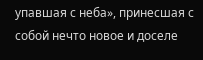упавшая с неба», принесшая с собой нечто новое и доселе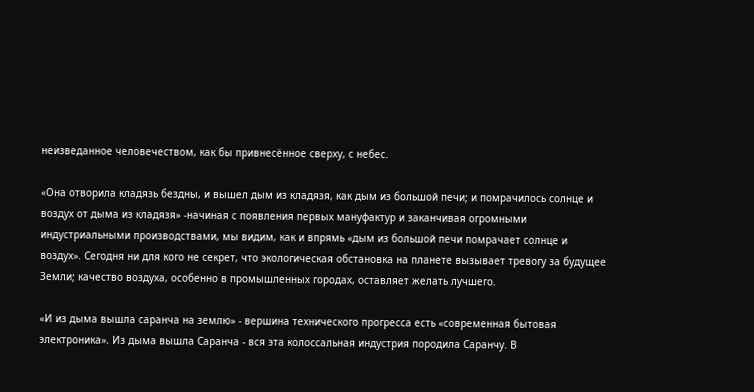неизведанное человечеством, как бы привнесённое сверху, с небес.

«Она отворила кладязь бездны, и вышел дым из кладязя, как дым из большой печи; и помрачилось солнце и воздух от дыма из кладязя» -начиная с появления первых мануфактур и заканчивая огромными индустриальными производствами, мы видим, как и впрямь «дым из большой печи помрачает солнце и воздух». Сегодня ни для кого не секрет, что экологическая обстановка на планете вызывает тревогу за будущее Земли; качество воздуха, особенно в промышленных городах, оставляет желать лучшего.

«И из дыма вышла саранча на землю» - вершина технического прогресса есть «современная бытовая электроника». Из дыма вышла Саранча - вся эта колоссальная индустрия породила Саранчу. В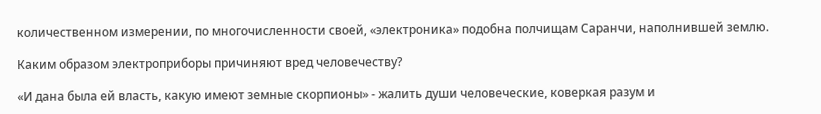количественном измерении, по многочисленности своей, «электроника» подобна полчищам Саранчи, наполнившей землю.

Каким образом электроприборы причиняют вред человечеству?

«И дана была ей власть, какую имеют земные скорпионы» - жалить души человеческие, коверкая разум и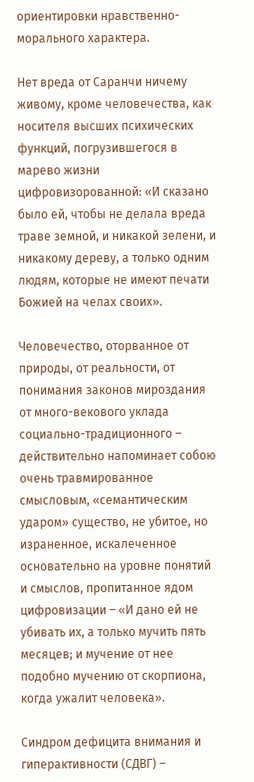ориентировки нравственно-морального характера.

Нет вреда от Саранчи ничему живому, кроме человечества, как носителя высших психических функций, погрузившегося в марево жизни цифровизорованной: «И сказано было ей, чтобы не делала вреда траве земной, и никакой зелени, и никакому дереву, а только одним людям, которые не имеют печати Божией на челах своих».

Человечество, оторванное от природы, от реальности, от понимания законов мироздания от много-векового уклада социально-традиционного – действительно напоминает собою очень травмированное смысловым, «семантическим ударом» существо, не убитое, но израненное, искалеченное основательно на уровне понятий и смыслов, пропитанное ядом цифровизации – «И дано ей не убивать их, а только мучить пять месяцев; и мучение от нее подобно мучению от скорпиона, когда ужалит человека».

Синдром дефицита внимания и гиперактивности (СДВГ) –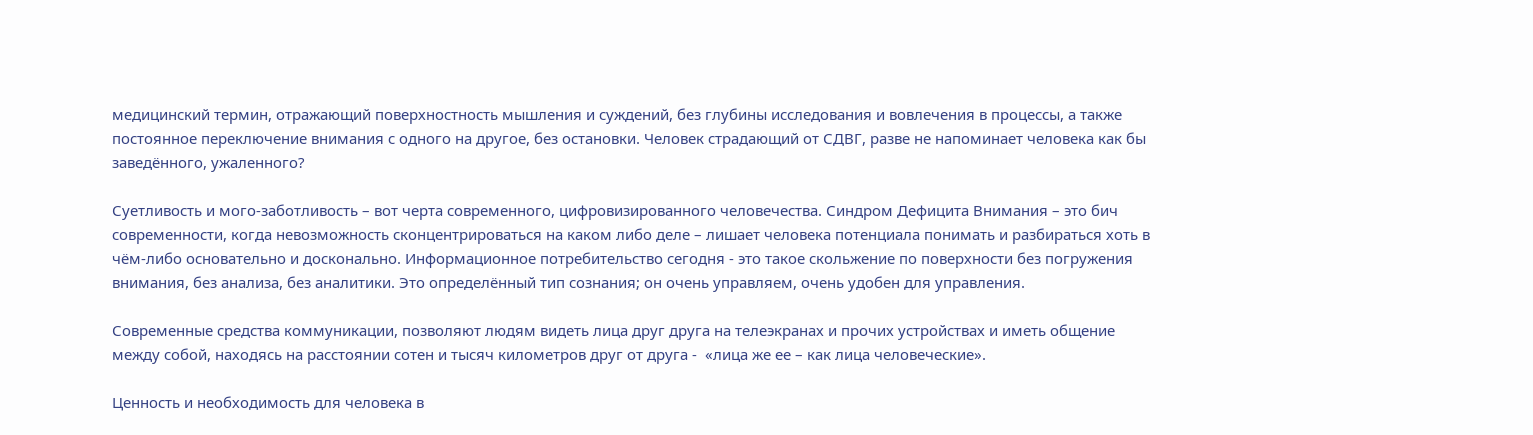медицинский термин, отражающий поверхностность мышления и суждений, без глубины исследования и вовлечения в процессы, а также постоянное переключение внимания с одного на другое, без остановки. Человек страдающий от СДВГ, разве не напоминает человека как бы заведённого, ужаленного?

Суетливость и мого-заботливость – вот черта современного, цифровизированного человечества. Синдром Дефицита Внимания – это бич современности, когда невозможность сконцентрироваться на каком либо деле – лишает человека потенциала понимать и разбираться хоть в чём-либо основательно и досконально. Информационное потребительство сегодня - это такое скольжение по поверхности без погружения внимания, без анализа, без аналитики. Это определённый тип сознания; он очень управляем, очень удобен для управления.

Современные средства коммуникации, позволяют людям видеть лица друг друга на телеэкранах и прочих устройствах и иметь общение между собой, находясь на расстоянии сотен и тысяч километров друг от друга -  «лица же ее – как лица человеческие».

Ценность и необходимость для человека в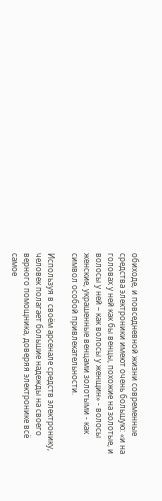обиходе, и повседневной жизни современные средства электроники имеют очень большую: «и на головах у ней как бы венцы, похожие на золотые, и волосы у ней – как волосы у женщин» - волосы женские, украшенные венцами золотыми - как символ особой привлекательности.

Используя в своём арсенале средств электронику, человек полагает большие надежды на своего верного помощника, доверяя электронике всё самое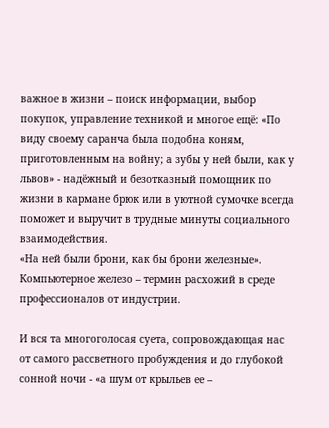важное в жизни – поиск информации, выбор покупок, управление техникой и многое ещё: «По виду своему саранча была подобна коням, приготовленным на войну; а зубы у ней были, как у львов» - надёжный и безотказный помощник по жизни в кармане брюк или в уютной сумочке всегда поможет и выручит в трудные минуты социального взаимодействия.
«На ней были брони, как бы брони железные». Компьютерное железо – термин расхожий в среде профессионалов от индустрии.

И вся та многоголосая суета, сопровождающая нас от самого рассветного пробуждения и до глубокой сонной ночи - «а шум от крыльев ее –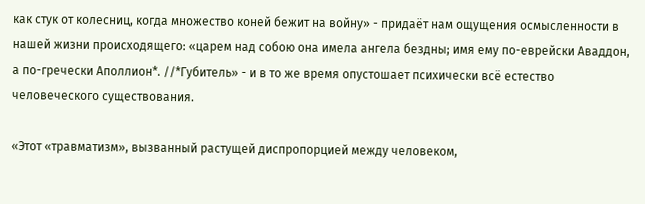как стук от колесниц, когда множество коней бежит на войну» - придаёт нам ощущения осмысленности в нашей жизни происходящего: «царем над собою она имела ангела бездны; имя ему по-еврейски Аваддон, а по-гречески Аполлион*. //*Губитель» - и в то же время опустошает психически всё естество человеческого существования.

«Этот «травматизм», вызванный растущей диспропорцией между человеком,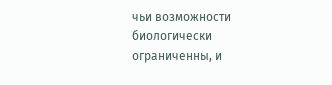чьи возможности биологически ограниченны, и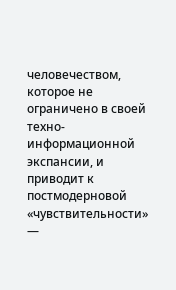человечеством, которое не ограничено в своей техно-информационной экспансии, и приводит к постмодерновой «чувствительности» —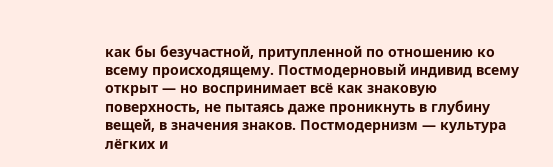как бы безучастной, притупленной по отношению ко всему происходящему. Постмодерновый индивид всему открыт — но воспринимает всё как знаковую поверхность, не пытаясь даже проникнуть в глубину вещей, в значения знаков. Постмодернизм — культура лёгких и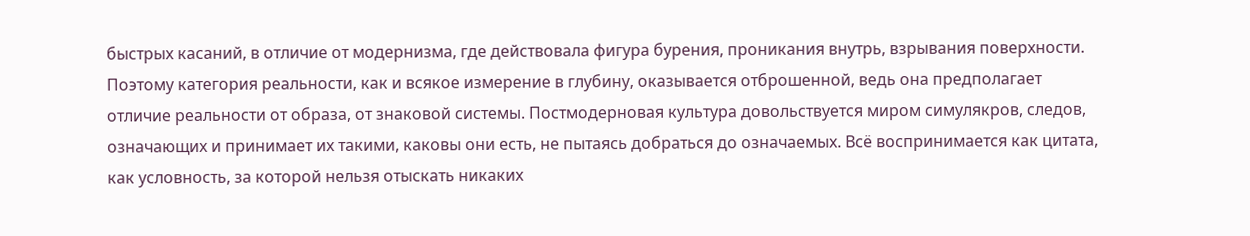быстрых касаний, в отличие от модернизма, где действовала фигура бурения, проникания внутрь, взрывания поверхности. Поэтому категория реальности, как и всякое измерение в глубину, оказывается отброшенной, ведь она предполагает отличие реальности от образа, от знаковой системы. Постмодерновая культура довольствуется миром симулякров, следов, означающих и принимает их такими, каковы они есть, не пытаясь добраться до означаемых. Всё воспринимается как цитата, как условность, за которой нельзя отыскать никаких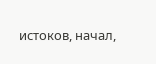истоков, начал,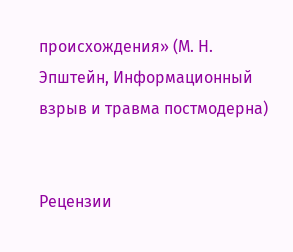происхождения» (М. Н. Эпштейн, Информационный взрыв и травма постмодерна)


Рецензии